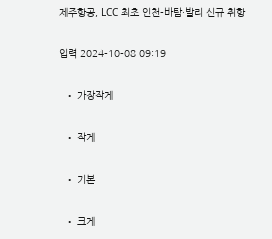제주항공, LCC 최초 인천-바탐·발리 신규 취항

입력 2024-10-08 09:19

  • 가장작게

  • 작게

  • 기본

  • 크게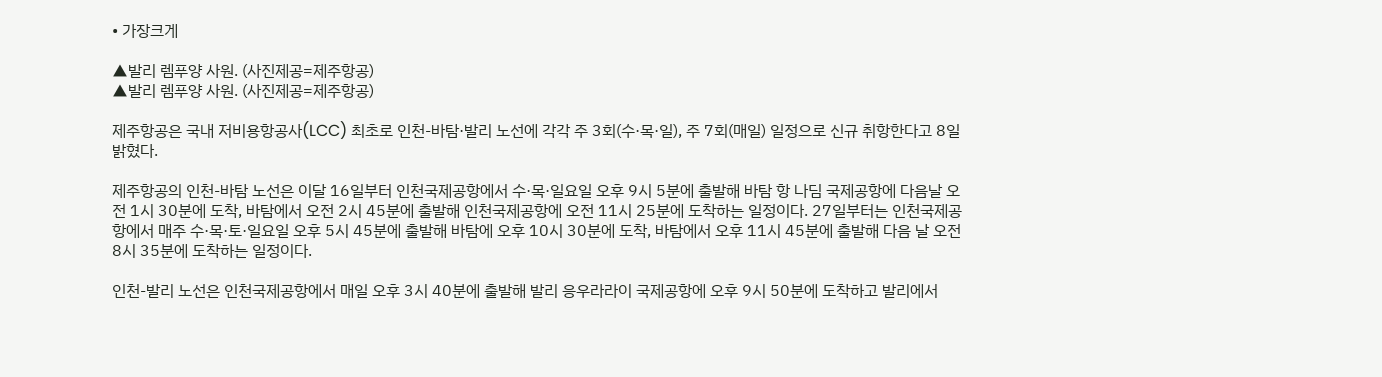• 가장크게

▲발리 렘푸양 사원. (사진제공=제주항공)
▲발리 렘푸양 사원. (사진제공=제주항공)

제주항공은 국내 저비용항공사(LCC) 최초로 인천-바탐·발리 노선에 각각 주 3회(수·목·일), 주 7회(매일) 일정으로 신규 취항한다고 8일 밝혔다.

제주항공의 인천-바탐 노선은 이달 16일부터 인천국제공항에서 수·목·일요일 오후 9시 5분에 출발해 바탐 항 나딤 국제공항에 다음날 오전 1시 30분에 도착, 바탐에서 오전 2시 45분에 출발해 인천국제공항에 오전 11시 25분에 도착하는 일정이다. 27일부터는 인천국제공항에서 매주 수·목·토·일요일 오후 5시 45분에 출발해 바탐에 오후 10시 30분에 도착, 바탐에서 오후 11시 45분에 출발해 다음 날 오전 8시 35분에 도착하는 일정이다.

인천-발리 노선은 인천국제공항에서 매일 오후 3시 40분에 출발해 발리 응우라라이 국제공항에 오후 9시 50분에 도착하고 발리에서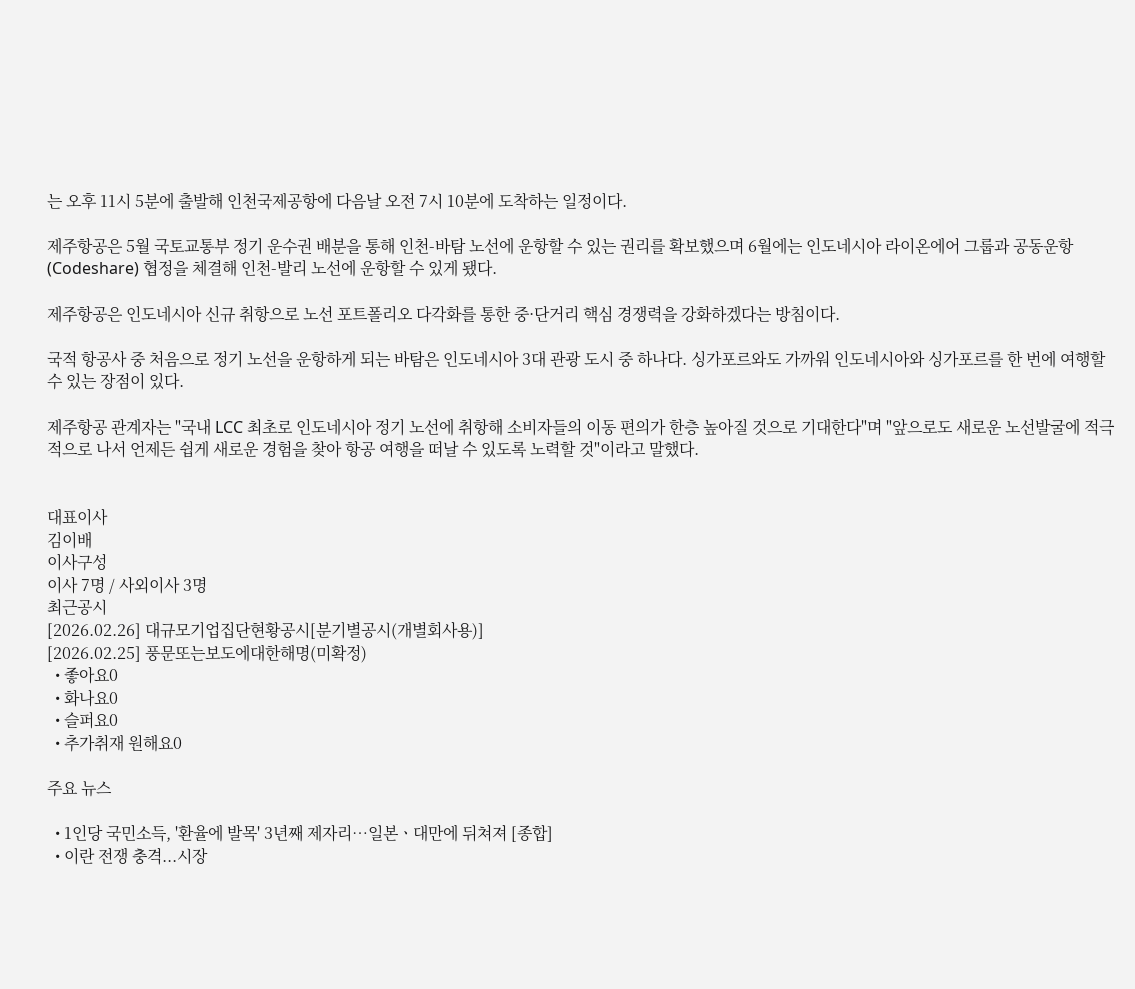는 오후 11시 5분에 출발해 인천국제공항에 다음날 오전 7시 10분에 도착하는 일정이다.

제주항공은 5월 국토교통부 정기 운수권 배분을 통해 인천-바탐 노선에 운항할 수 있는 권리를 확보했으며 6월에는 인도네시아 라이온에어 그룹과 공동운항(Codeshare) 협정을 체결해 인천-발리 노선에 운항할 수 있게 됐다.

제주항공은 인도네시아 신규 취항으로 노선 포트폴리오 다각화를 통한 중·단거리 핵심 경쟁력을 강화하겠다는 방침이다.

국적 항공사 중 처음으로 정기 노선을 운항하게 되는 바탐은 인도네시아 3대 관광 도시 중 하나다. 싱가포르와도 가까워 인도네시아와 싱가포르를 한 번에 여행할 수 있는 장점이 있다.

제주항공 관계자는 "국내 LCC 최초로 인도네시아 정기 노선에 취항해 소비자들의 이동 편의가 한층 높아질 것으로 기대한다"며 "앞으로도 새로운 노선발굴에 적극적으로 나서 언제든 쉽게 새로운 경험을 찾아 항공 여행을 떠날 수 있도록 노력할 것"이라고 말했다.


대표이사
김이배
이사구성
이사 7명 / 사외이사 3명
최근공시
[2026.02.26] 대규모기업집단현황공시[분기별공시(개별회사용)]
[2026.02.25] 풍문또는보도에대한해명(미확정)
  • 좋아요0
  • 화나요0
  • 슬퍼요0
  • 추가취재 원해요0

주요 뉴스

  • 1인당 국민소득, '환율에 발목' 3년째 제자리⋯일본ㆍ대만에 뒤쳐져 [종합]
  • 이란 전쟁 충격...시장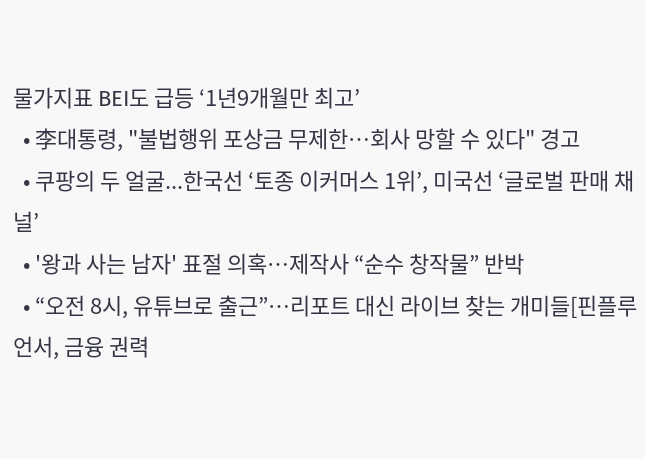물가지표 BEI도 급등 ‘1년9개월만 최고’
  • 李대통령, "불법행위 포상금 무제한…회사 망할 수 있다" 경고
  • 쿠팡의 두 얼굴...한국선 ‘토종 이커머스 1위’, 미국선 ‘글로벌 판매 채널’
  • '왕과 사는 남자' 표절 의혹…제작사 “순수 창작물” 반박
  • “오전 8시, 유튜브로 출근”…리포트 대신 라이브 찾는 개미들[핀플루언서, 금융 권력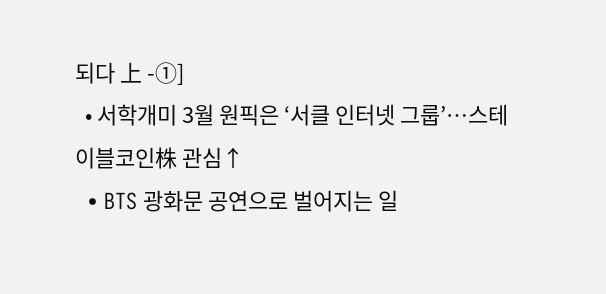되다 上 -①]
  • 서학개미 3월 원픽은 ‘서클 인터넷 그룹’⋯스테이블코인株 관심↑
  • BTS 광화문 공연으로 벌어지는 일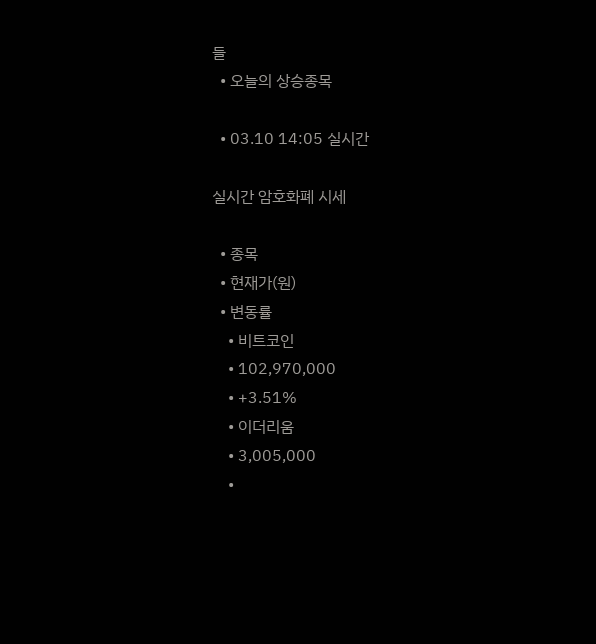들
  • 오늘의 상승종목

  • 03.10 14:05 실시간

실시간 암호화폐 시세

  • 종목
  • 현재가(원)
  • 변동률
    • 비트코인
    • 102,970,000
    • +3.51%
    • 이더리움
    • 3,005,000
    •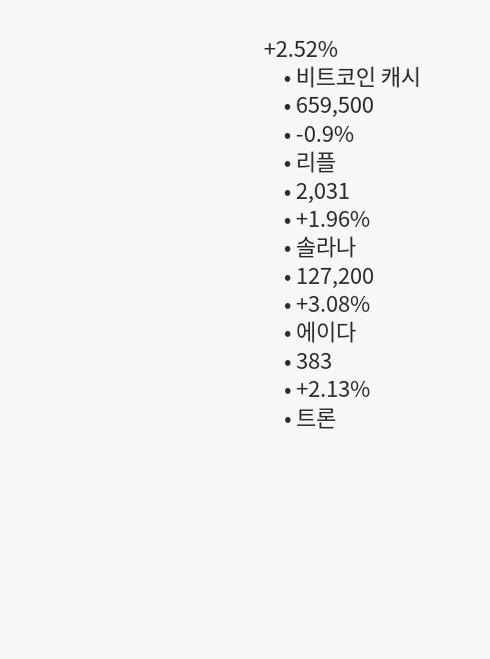+2.52%
    • 비트코인 캐시
    • 659,500
    • -0.9%
    • 리플
    • 2,031
    • +1.96%
    • 솔라나
    • 127,200
    • +3.08%
    • 에이다
    • 383
    • +2.13%
    • 트론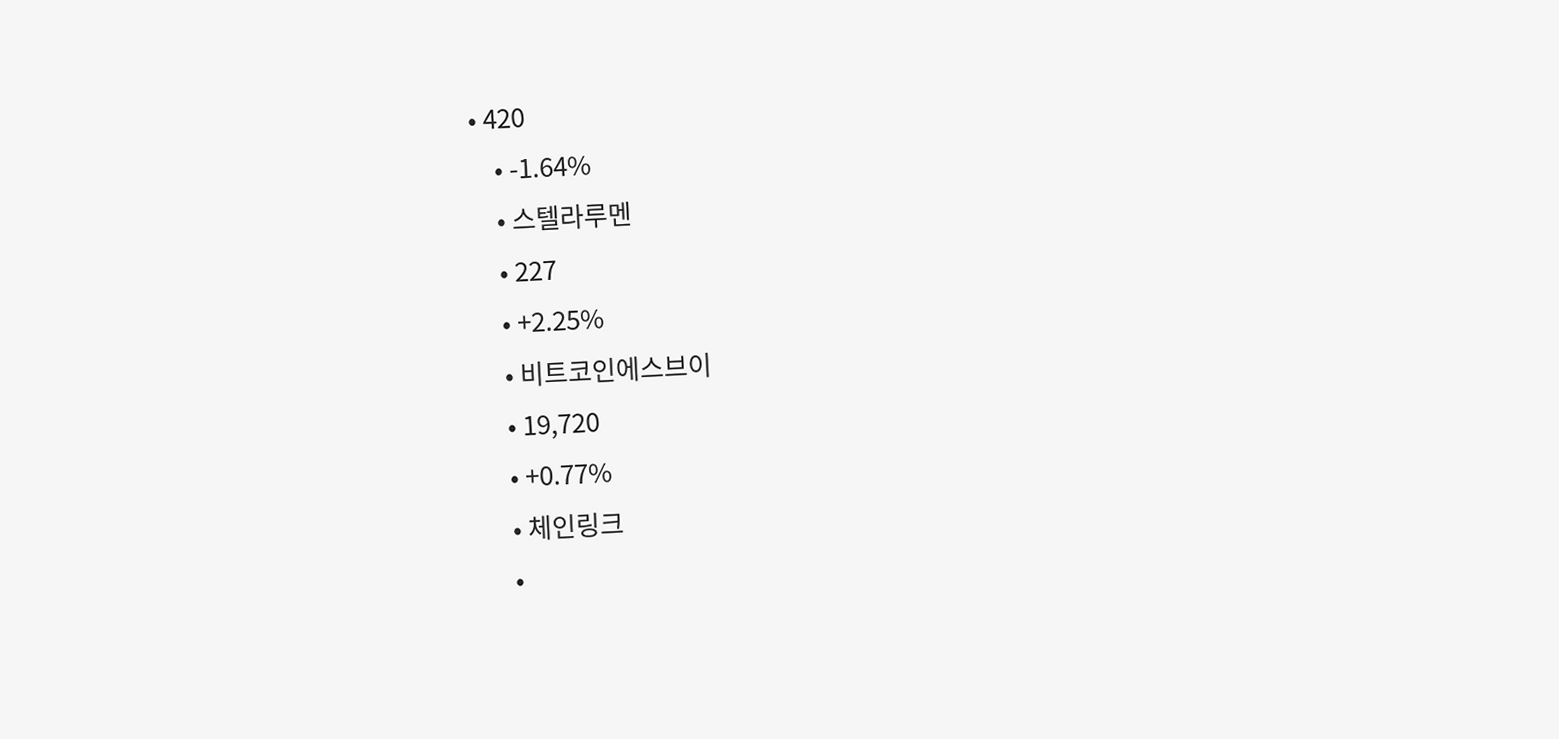• 420
    • -1.64%
    • 스텔라루멘
    • 227
    • +2.25%
    • 비트코인에스브이
    • 19,720
    • +0.77%
    • 체인링크
    •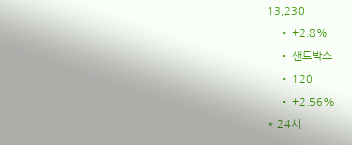13,230
    • +2.8%
    • 샌드박스
    • 120
    • +2.56%
* 24시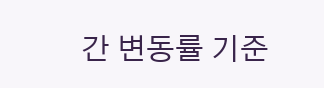간 변동률 기준